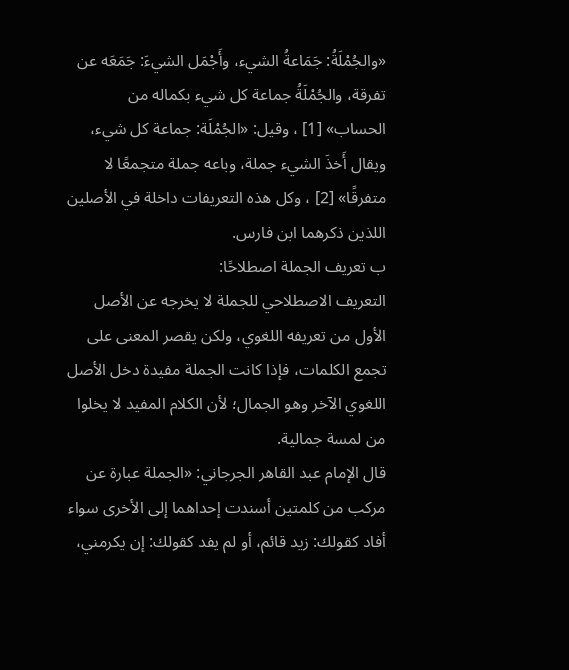«والجُمْلَةُ: جَمَاعةُ الشيء، وأَجْمَل الشيءَ: جَمَعَه عن تفرقة، والجُمْلَةُ جماعة كل شيء بكماله من الحساب» [1] ، وقيل: «الجُمْلَة: جماعة كل شيء، ويقال أَخذَ الشيء جملة، وباعه جملة متجمعًا لا متفرقًا» [2] ، وكل هذه التعريفات داخلة في الأصلين اللذين ذكرهما ابن فارس.
ب تعريف الجملة اصطلاحًا:
التعريف الاصطلاحي للجملة لا يخرجه عن الأصل الأول من تعريفه اللغوي، ولكن يقصر المعنى على تجمع الكلمات، فإذا كانت الجملة مفيدة دخل الأصل اللغوي الآخر وهو الجمال؛ لأن الكلام المفيد لا يخلوا من لمسة جمالية.
قال الإمام عبد القاهر الجرجاني: «الجملة عبارة عن مركب من كلمتين أسندت إحداهما إلى الأخرى سواء أفاد كقولك: زيد قائم، أو لم يفد كقولك: إن يكرمني،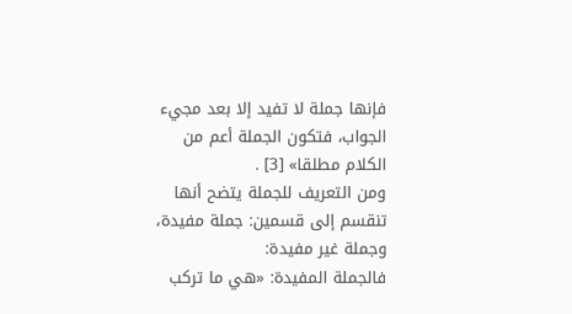فإنها جملة لا تفيد إلا بعد مجيء الجواب، فتكون الجملة أعم من الكلام مطلقا» [3] .
ومن التعريف للجملة يتضح أنها تنقسم إلى قسمين: جملة مفيدة، وجملة غير مفيدة:
فالجملة المفيدة: «هي ما تركب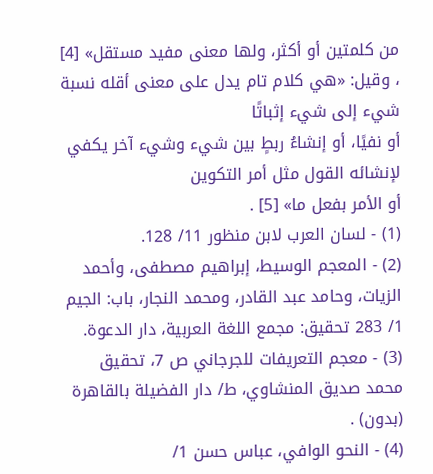من كلمتين أو أكثر، ولها معنى مفيد مستقل» [4] ، وقيل: «هي كلام تام يدل على معنى أقله نسبة شيء إلى شيء إثباتًا
أو نفيًا، أو إنشاءُ ربطٍ بين شيء وشيء آخر يكفي لإنشائه القول مثل أمر التكوين
أو الأمر بفعل ما» [5] .
(1) - لسان العرب لابن منظور 11/ 128.
(2) - المعجم الوسيط، إبراهيم مصطفى، وأحمد الزيات، وحامد عبد القادر، ومحمد النجار، باب: الجيم
1/ 283 تحقيق: مجمع اللغة العربية، دار الدعوة.
(3) - معجم التعريفات للجرجاني ص 7، تحقيق محمد صديق المنشاوي، ط/ دار الفضيلة بالقاهرة (بدون) .
(4) - النحو الوافي، عباس حسن 1/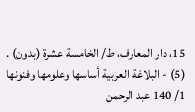15، دار المعارف، ط/ الخامسة عشرة (بدون) .
(5) - البلاغة العربية أساسها وعلومها وفنونها 1/ 140 عبد الرحمن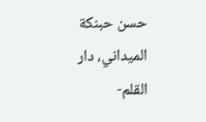حسن حبنكة الميداني، دار القلم-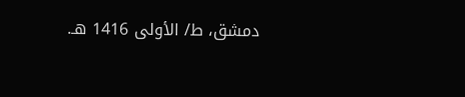دمشق، ط/ الأولى 1416 هـ.